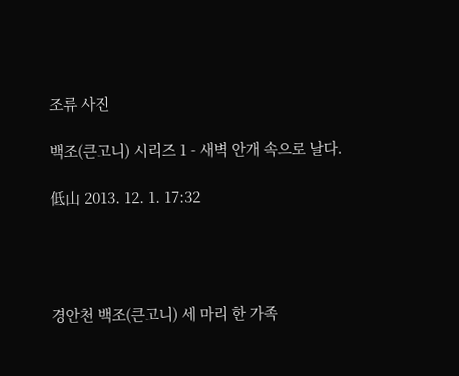조류 사진

백조(큰고니) 시리즈 1 - 새벽 안개 속으로 날다.

低山 2013. 12. 1. 17:32




경안천 백조(큰고니) 세 마리 한 가족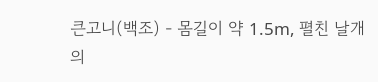큰고니(백조) - 몸길이 약 1.5m, 펼친 날개의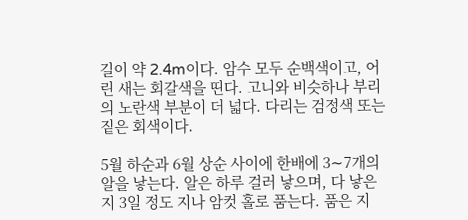길이 약 2.4m이다. 암수 모두 순백색이고, 어린 새는 회갈색을 띤다. 고니와 비슷하나 부리의 노란색 부분이 더 넓다. 다리는 검정색 또는 짙은 회색이다.

5월 하순과 6월 상순 사이에 한배에 3∼7개의 알을 낳는다. 알은 하루 걸러 낳으며, 다 낳은 지 3일 정도 지나 암컷 홀로 품는다. 품은 지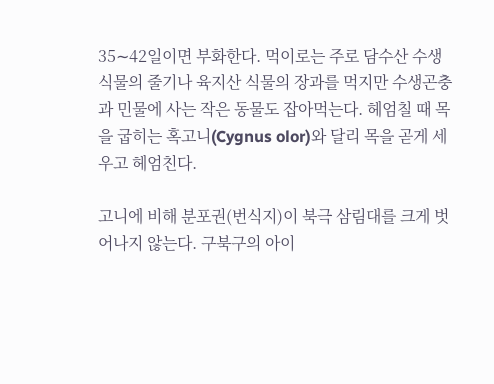35∼42일이면 부화한다. 먹이로는 주로 담수산 수생식물의 줄기나 육지산 식물의 장과를 먹지만 수생곤충과 민물에 사는 작은 동물도 잡아먹는다. 헤엄칠 때 목을 굽히는 혹고니(Cygnus olor)와 달리 목을 곧게 세우고 헤엄친다.

고니에 비해 분포권(번식지)이 북극 삼림대를 크게 벗어나지 않는다. 구북구의 아이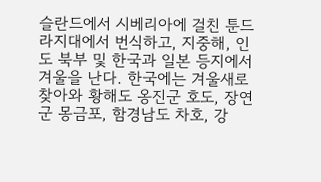슬란드에서 시베리아에 걸친 툰드라지대에서 번식하고, 지중해, 인도 북부 및 한국과 일본 등지에서 겨울을 난다. 한국에는 겨울새로 찾아와 황해도 옹진군 호도, 장연군 몽금포, 함경남도 차호, 강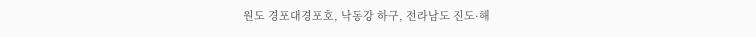원도 경포대경포호, 낙동강 하구, 전라남도 진도·해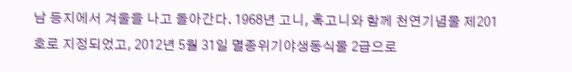남 등지에서 겨울을 나고 돌아간다. 1968년 고니, 혹고니와 함께 천연기념물 제201호로 지정되었고, 2012년 5월 31일 멸종위기야생동식물 2급으로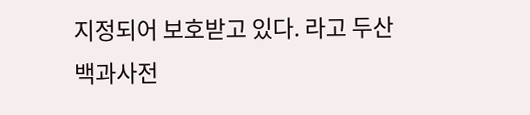지정되어 보호받고 있다. 라고 두산 백과사전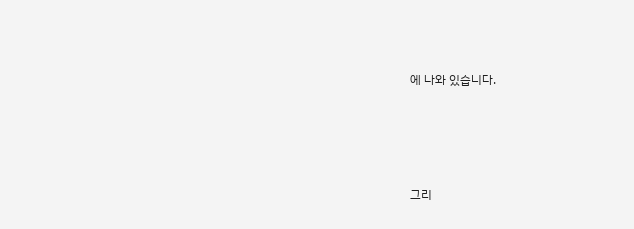에 나와 있습니다.







그리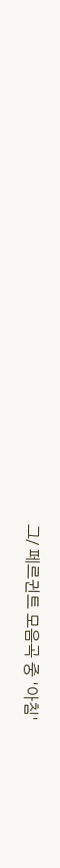그/ 페르귄트 모음곡 중 '아침'